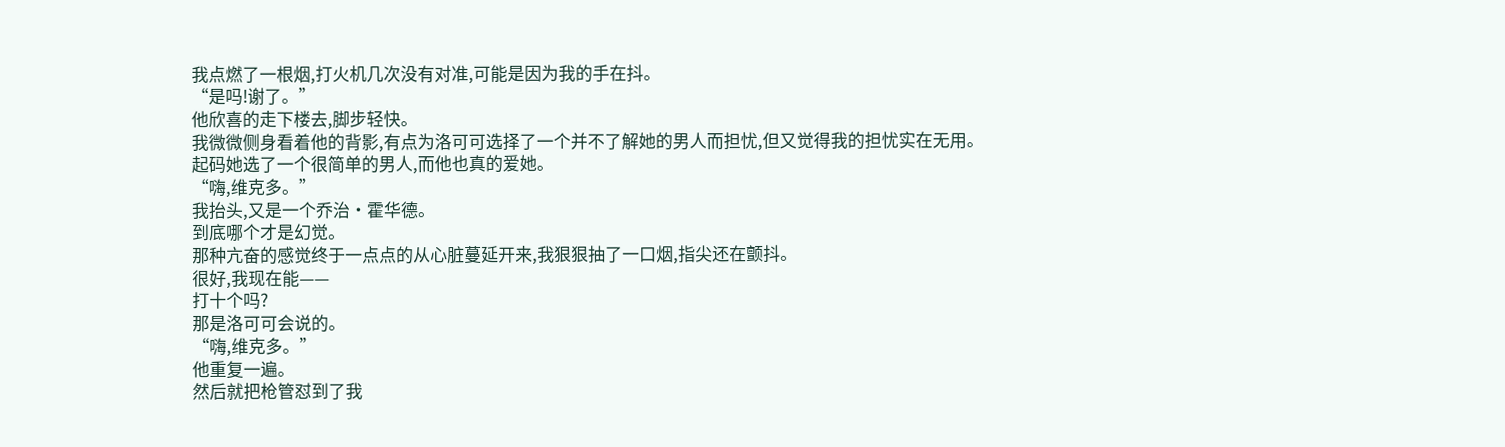我点燃了一根烟,打火机几次没有对准,可能是因为我的手在抖。
“是吗!谢了。”
他欣喜的走下楼去,脚步轻快。
我微微侧身看着他的背影,有点为洛可可选择了一个并不了解她的男人而担忧,但又觉得我的担忧实在无用。
起码她选了一个很简单的男人,而他也真的爱她。
“嗨,维克多。”
我抬头,又是一个乔治·霍华德。
到底哪个才是幻觉。
那种亢奋的感觉终于一点点的从心脏蔓延开来,我狠狠抽了一口烟,指尖还在颤抖。
很好,我现在能——
打十个吗?
那是洛可可会说的。
“嗨,维克多。”
他重复一遍。
然后就把枪管怼到了我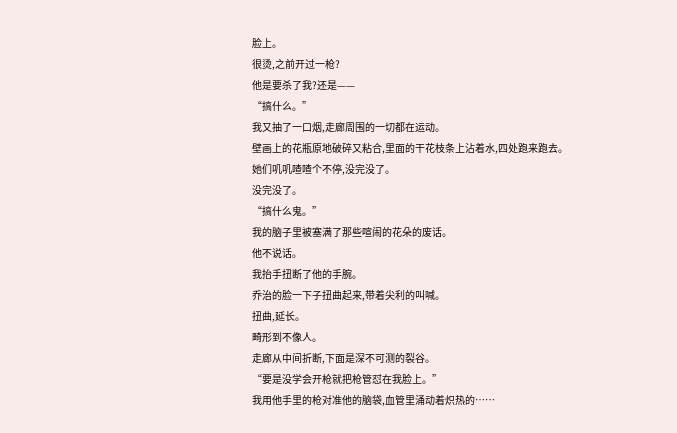脸上。
很烫,之前开过一枪?
他是要杀了我?还是——
“搞什么。”
我又抽了一口烟,走廊周围的一切都在运动。
壁画上的花瓶原地破碎又粘合,里面的干花枝条上沾着水,四处跑来跑去。
她们叽叽喳喳个不停,没完没了。
没完没了。
“搞什么鬼。”
我的脑子里被塞满了那些喧闹的花朵的废话。
他不说话。
我抬手扭断了他的手腕。
乔治的脸一下子扭曲起来,带着尖利的叫喊。
扭曲,延长。
畸形到不像人。
走廊从中间折断,下面是深不可测的裂谷。
“要是没学会开枪就把枪管怼在我脸上。”
我用他手里的枪对准他的脑袋,血管里涌动着炽热的……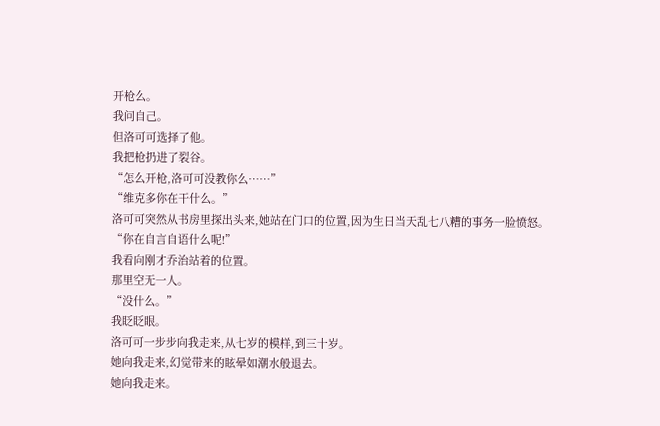开枪么。
我问自己。
但洛可可选择了他。
我把枪扔进了裂谷。
“怎么开枪,洛可可没教你么……”
“维克多你在干什么。”
洛可可突然从书房里探出头来,她站在门口的位置,因为生日当天乱七八糟的事务一脸愤怒。
“你在自言自语什么呢!”
我看向刚才乔治站着的位置。
那里空无一人。
“没什么。”
我眨眨眼。
洛可可一步步向我走来,从七岁的模样,到三十岁。
她向我走来,幻觉带来的眩晕如潮水般退去。
她向我走来。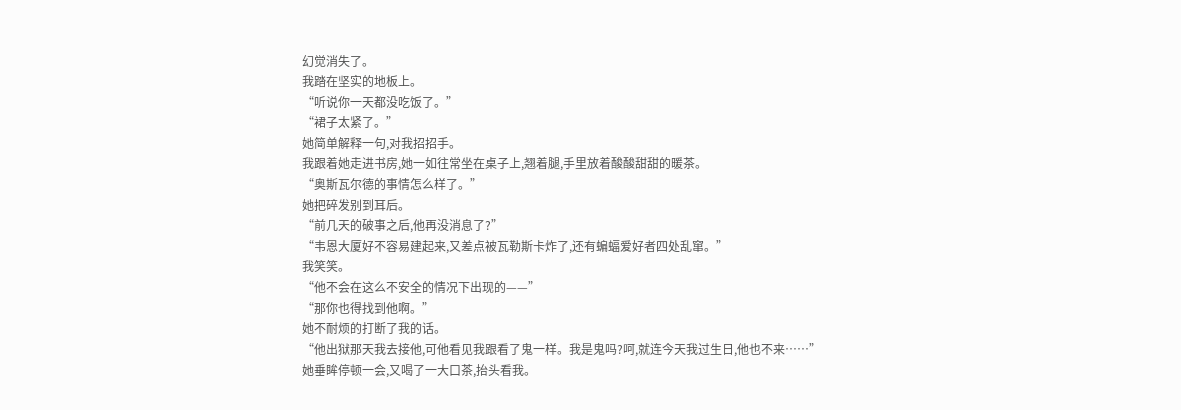幻觉消失了。
我踏在坚实的地板上。
“听说你一天都没吃饭了。”
“裙子太紧了。”
她简单解释一句,对我招招手。
我跟着她走进书房,她一如往常坐在桌子上,翘着腿,手里放着酸酸甜甜的暖茶。
“奥斯瓦尔德的事情怎么样了。”
她把碎发别到耳后。
“前几天的破事之后,他再没消息了?”
“韦恩大厦好不容易建起来,又差点被瓦勒斯卡炸了,还有蝙蝠爱好者四处乱窜。”
我笑笑。
“他不会在这么不安全的情况下出现的——”
“那你也得找到他啊。”
她不耐烦的打断了我的话。
“他出狱那天我去接他,可他看见我跟看了鬼一样。我是鬼吗?呵,就连今天我过生日,他也不来……”
她垂眸停顿一会,又喝了一大口茶,抬头看我。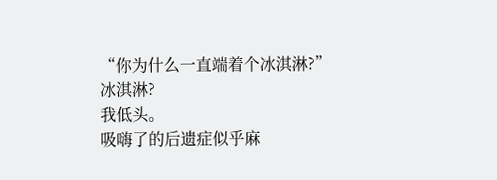“你为什么一直端着个冰淇淋?”
冰淇淋?
我低头。
吸嗨了的后遗症似乎麻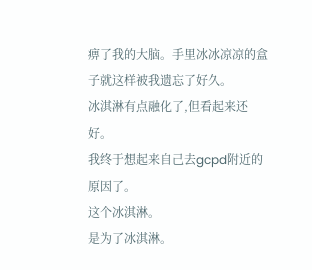痹了我的大脑。手里冰冰凉凉的盒子就这样被我遗忘了好久。
冰淇淋有点融化了,但看起来还好。
我终于想起来自己去gcpd附近的原因了。
这个冰淇淋。
是为了冰淇淋。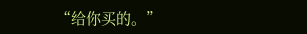“给你买的。”